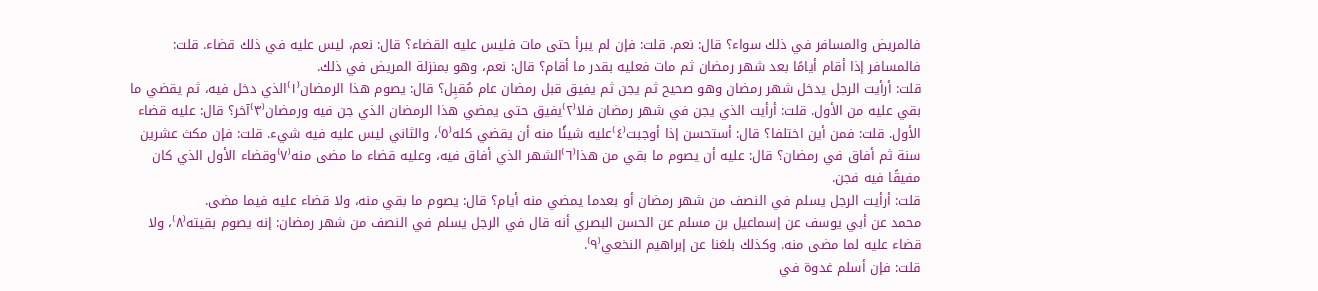فالمريض والمسافر في ذلك سواء؟ قال: نعم. قلت: فإن لم يبرأ حتى مات فليس عليه القضاء؟ قال: نعم، ليس عليه في ذلك قضاء. قلت: فالمسافر إذا أقام أيامًا بعد شهر رمضان ثم مات فعليه بقدر ما أقام؟ قال: نعم، وهو بمنزلة المريض في ذلك.
قلت: أرأيت الرجل يدخل شهر رمضان وهو صحيح ثم يجن ثم يفيق قبل رمضان عام مُقبِل؟ قال: يصوم هذا الرمضان⁽١⁾الذي دخل فيه، ثم يقضي ما بقي عليه من الأول. قلت: أرأيت الذي يجن في شهر رمضان فلا⁽٢⁾يفيق حتى يمضي هذا الرمضان الذي جن فيه ورمضان⁽٣⁾آخر؟ قال: عليه قضاء الأول. قلت: فمن أين اختلفا؟ قال: أستحسن إذا أوجبت⁽٤⁾عليه شيئًا منه أن يقضي كله⁽٥⁾، والثاني ليس عليه فيه شيء. قلت: فإن مكث عشرين سنة ثم أفاق في رمضان؟ قال: عليه أن يصوم ما بقي من هذا⁽٦⁾الشهر الذي أفاق فيه، وعليه قضاء ما مضى منه⁽٧⁾وقضاء الأول الذي كان مفيقًا فيه فجن.
قلت: أرأيت الرجل يسلم في النصف من شهر رمضان أو بعدما يمضي منه أيام؟ قال: يصوم ما بقي منه، ولا قضاء عليه فيما مضى.
محمد عن أبي يوسف عن إسماعيل بن مسلم عن الحسن البصري أنه قال في الرجل يسلم في النصف من شهر رمضان: إنه يصوم بقيته⁽٨⁾، ولا قضاء عليه لما مضى منه. وكذلك بلغنا عن إبراهيم النخعي⁽٩⁾.
قلت: فإن أسلم غدوة في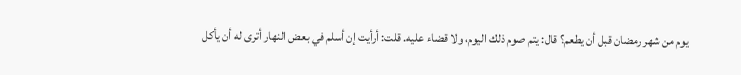يوم من شهر رمضان قبل أن يطعم؟ قال: يتم صوم ذلك اليوم، ولا قضاء عليه. قلت: أرأيت إن أسلم في بعض النهار أترى له أن يأكل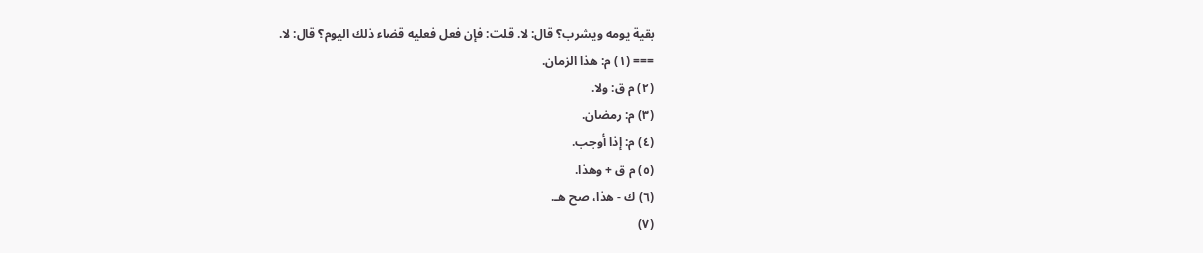بقية يومه ويشرب؟ قال: لا. قلت: فإن فعل فعليه قضاء ذلك اليوم؟ قال: لا.
=== (١) م: هذا الزمان.
(٢) م ق: ولا.
(٣) م: رمضان.
(٤) م: إذا أوجب.
(٥) م ق + وهذا.
(٦) ك - هذا، صح هـ.
(٧)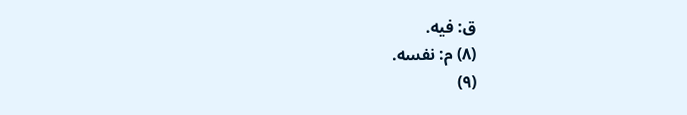ق: فيه.
(٨) م: نفسه.
(٩)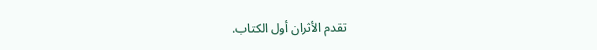تقدم الأثران أول الكتاب.